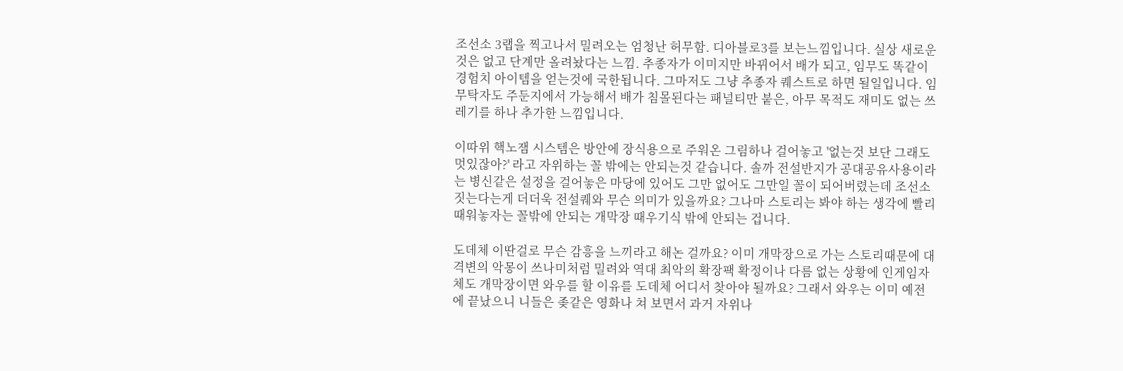조선소 3랩을 찍고나서 밀려오는 엄청난 허무함. 디아블로3를 보는느낌입니다. 실상 새로운것은 없고 단계만 올려놨다는 느낌. 추종자가 이미지만 바뀌어서 배가 되고, 임무도 똑같이 경험치 아이템을 얻는것에 국한됩니다. 그마저도 그냥 추종자 퀘스트로 하면 될일입니다. 임무탁자도 주둔지에서 가능해서 배가 침몰된다는 패널티만 붙은, 아무 목적도 재미도 없는 쓰레기를 하나 추가한 느낌입니다.

이따위 핵노잼 시스템은 방안에 장식용으로 주워온 그림하나 걸어놓고 '없는것 보단 그래도 멋있잖아?' 라고 자위하는 꼴 밖에는 안되는것 같습니다. 솔까 전설반지가 공대공유사용이라는 병신같은 설정을 걸어놓은 마당에 있어도 그만 없어도 그만일 꼴이 되어버렸는데 조선소 짓는다는게 더더욱 전설퀘와 무슨 의미가 있을까요? 그나마 스토리는 봐야 하는 생각에 빨리 때워놓자는 꼴밖에 안되는 개막장 때우기식 밖에 안되는 겁니다.

도데체 이딴걸로 무슨 감흥을 느끼라고 해논 걸까요? 이미 개막장으로 가는 스토리때문에 대격변의 악몽이 쓰나미처럼 밀려와 역대 최악의 확장팩 확정이나 다름 없는 상황에 인게임자체도 개막장이면 와우를 할 이유를 도데체 어디서 찾아야 될까요? 그래서 와우는 이미 예전에 끝났으니 니들은 좆같은 영화나 쳐 보면서 과거 자위나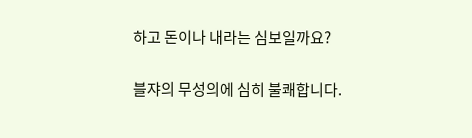하고 돈이나 내라는 심보일까요?

블쟈의 무성의에 심히 불쾌합니다.